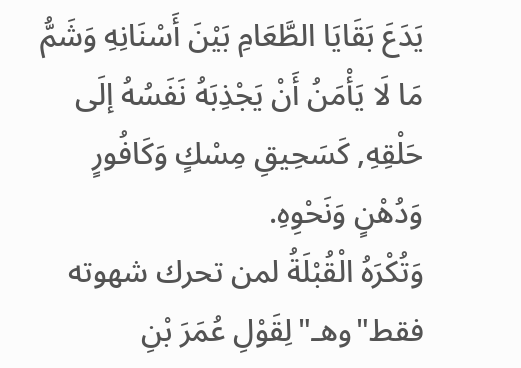يَدَعَ بَقَايَا الطَّعَامِ بَيْنَ أَسْنَانِهِ وَشَمُّ مَا لَا يَأْمَنُ أَنْ يَجْذِبَهُ نَفَسُهُ إلَى حَلْقِهِ, كَسَحِيقِ مِسْكٍ وَكَافُورٍ وَدُهْنٍ وَنَحْوِهِ.
وَتُكْرَهُ الْقُبْلَةُ لمن تحرك شهوته فقط"وهـ"لِقَوْلِ عُمَرَ بْنِ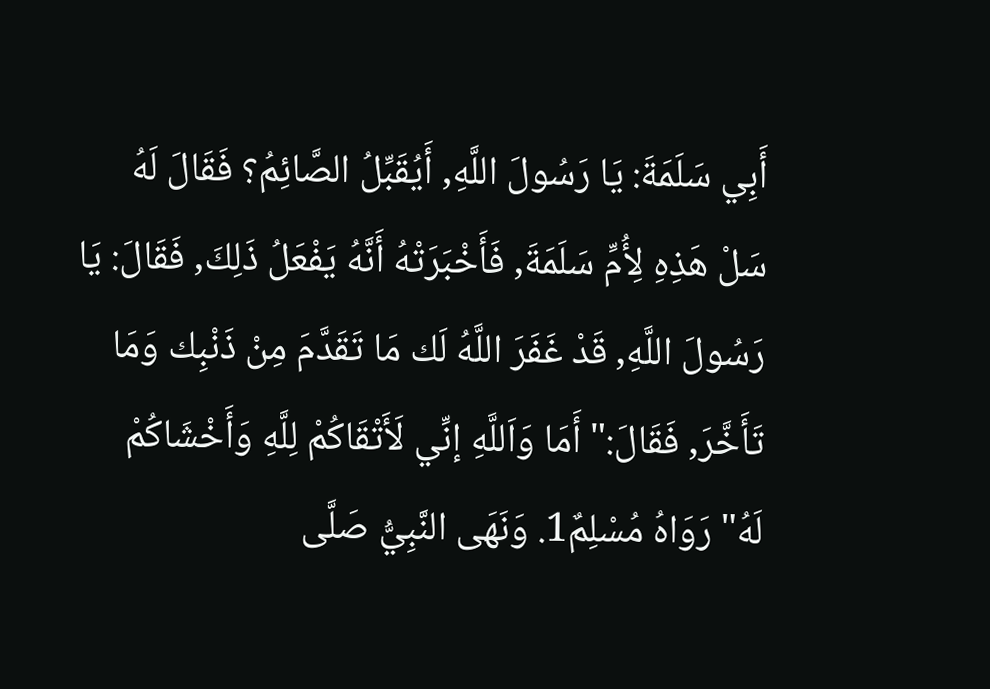أَبِي سَلَمَةَ: يَا رَسُولَ اللَّهِ, أَيُقَبِّلُ الصَّائِمُ؟ فَقَالَ لَهُ سَلْ هَذِهِ لِأُمِّ سَلَمَةَ, فَأَخْبَرَتْهُ أَنَّهُ يَفْعَلُ ذَلِكَ, فَقَالَ: يَا رَسُولَ اللَّهِ, قَدْ غَفَرَ اللَّهُ لَك مَا تَقَدَّمَ مِنْ ذَنْبِك وَمَا تَأَخَّرَ, فَقَالَ:"أَمَا وَاَللَّهِ إنِّي لَأَتْقَاكُمْ لِلَّهِ وَأَخْشَاكُمْ لَهُ"رَوَاهُ مُسْلِمٌ1. وَنَهَى النَّبِيُّ صَلَّى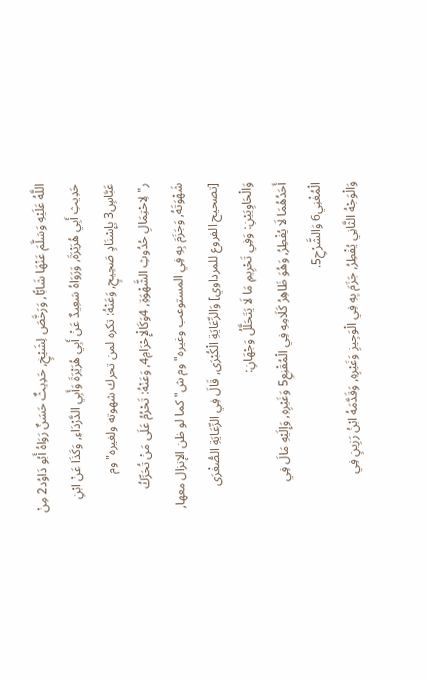اللَّهُ عَلَيْهِ وَسَلَّمَ عَنْهَا شَابًّا, وَرَخَّصَ لِشَيْخٍ, حَدِيثٌ حَسَنٌ رَوَاهُ أَبُو دَاوُد2 مِنْ حَدِيثِ أَبِي هُرَيْرَةَ, وَرَوَاهُ سَعِيدٌ عَنْ أَبِي هُرَيْرَةَ وَأَبِي الدَّرْدَاءِ, وَكَذَا عَنْ ابْنِ عَبَّاسٍ3 بِإِسْنَادٍ صَحِيحٍ, وَعَنْهُ: تكره لمن تحرك شهوته ولغيره"وم ر"لِاحْتِمَالِ حُدُوثِ الشَّهْوَةِ, 4وَكَالْإِحْرَامِ4, وَعَنْهُ: تَحْرُمُ عَلَى مَنْ تُحَرِّكُ شَهْوَتَهُ, وَجَزَمَ بِهِ فِي المستوعب وغيره"وم ش"كما لو ظن الإنزال معها,
[تصحيح الفروع للمرداوي] وَالرِّعَايَةِ الْكُبْرَى, قَالَ فِي الرِّعَايَةِ الصُّغْرَى وَالْحَاوِيَيْنِ: وَفِي تَحْرِيمِ مَا لَا يَتَحَلَّلُ وَجْهَانِ:
أَحَدُهُمَا لَا يُفْطِرُ, وَهُوَ ظَاهِرُ كَلَامِهِ فِي الْمُقْنِعِ5 وَغَيْرِهِ, وَإِلَيْهِ مَالَ فِي الْمُغْنِي6 وَالشَّرْحِ5.
وَالْوَجْهُ الثَّانِي يُفْطِرُ, جَزَمَ بِهِ فِي الْوَجِيزِ وَغَيْرِهِ, وَقَدَّمَهُ ابْنُ رَزِينٍ فِي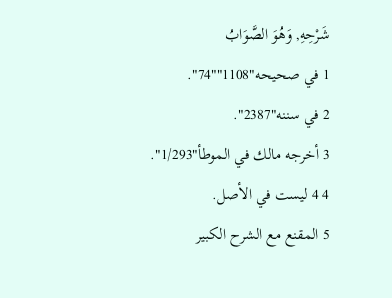شَرْحِهِ, وَهُوَ الصَّوَابُ
1 في صحيحه"1108""74".
2 في سننه"2387".
3 أخرجه مالك في الموطأ"1/293".
4 4 ليست في الأصل.
5 المقنع مع الشرح الكبير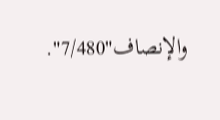والإنصاف"7/480".